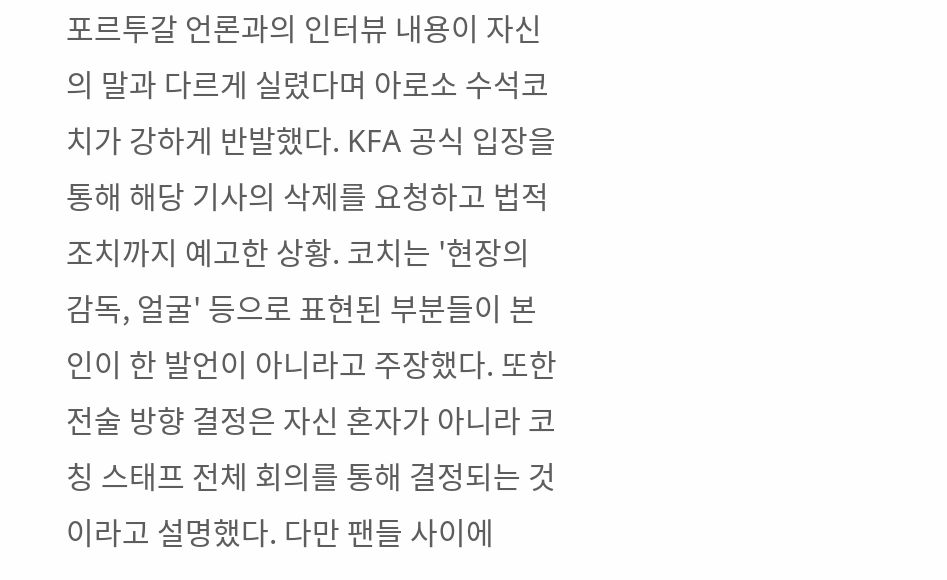포르투갈 언론과의 인터뷰 내용이 자신의 말과 다르게 실렸다며 아로소 수석코치가 강하게 반발했다. KFA 공식 입장을 통해 해당 기사의 삭제를 요청하고 법적 조치까지 예고한 상황. 코치는 '현장의 감독, 얼굴' 등으로 표현된 부분들이 본인이 한 발언이 아니라고 주장했다. 또한 전술 방향 결정은 자신 혼자가 아니라 코칭 스태프 전체 회의를 통해 결정되는 것이라고 설명했다. 다만 팬들 사이에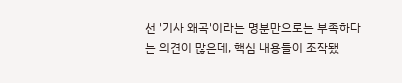선 '기사 왜곡'이라는 명분만으로는 부족하다는 의견이 많은데, 핵심 내용들이 조작됐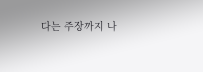다는 주장까지 나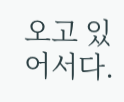오고 있어서다.